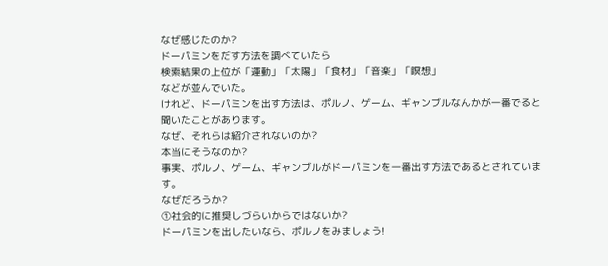なぜ感じたのか?
ドーパミンをだす方法を調べていたら
検索結果の上位が「運動」「太陽」「食材」「音楽」「瞑想」
などが並んでいた。
けれど、ドーパミンを出す方法は、ポルノ、ゲーム、ギャンブルなんかが一番でると聞いたことがあります。
なぜ、それらは紹介されないのか?
本当にそうなのか?
事実、ポルノ、ゲーム、ギャンブルがドーパミンを一番出す方法であるとされています。
なぜだろうか?
①社会的に推奨しづらいからではないか?
ドーパミンを出したいなら、ポルノをみましょう!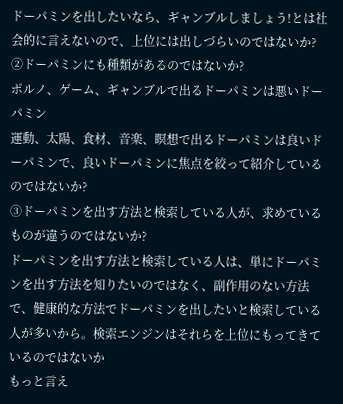ドーパミンを出したいなら、ギャンブルしましょう!とは社会的に言えないので、上位には出しづらいのではないか?
②ドーパミンにも種類があるのではないか?
ポルノ、ゲーム、ギャンブルで出るドーパミンは悪いドーパミン
運動、太陽、食材、音楽、瞑想で出るドーパミンは良いドーパミンで、良いドーパミンに焦点を絞って紹介しているのではないか?
③ドーパミンを出す方法と検索している人が、求めているものが違うのではないか?
ドーパミンを出す方法と検索している人は、単にドーパミンを出す方法を知りたいのではなく、副作用のない方法で、健康的な方法でドーパミンを出したいと検索している人が多いから。検索エンジンはそれらを上位にもってきているのではないか
もっと言え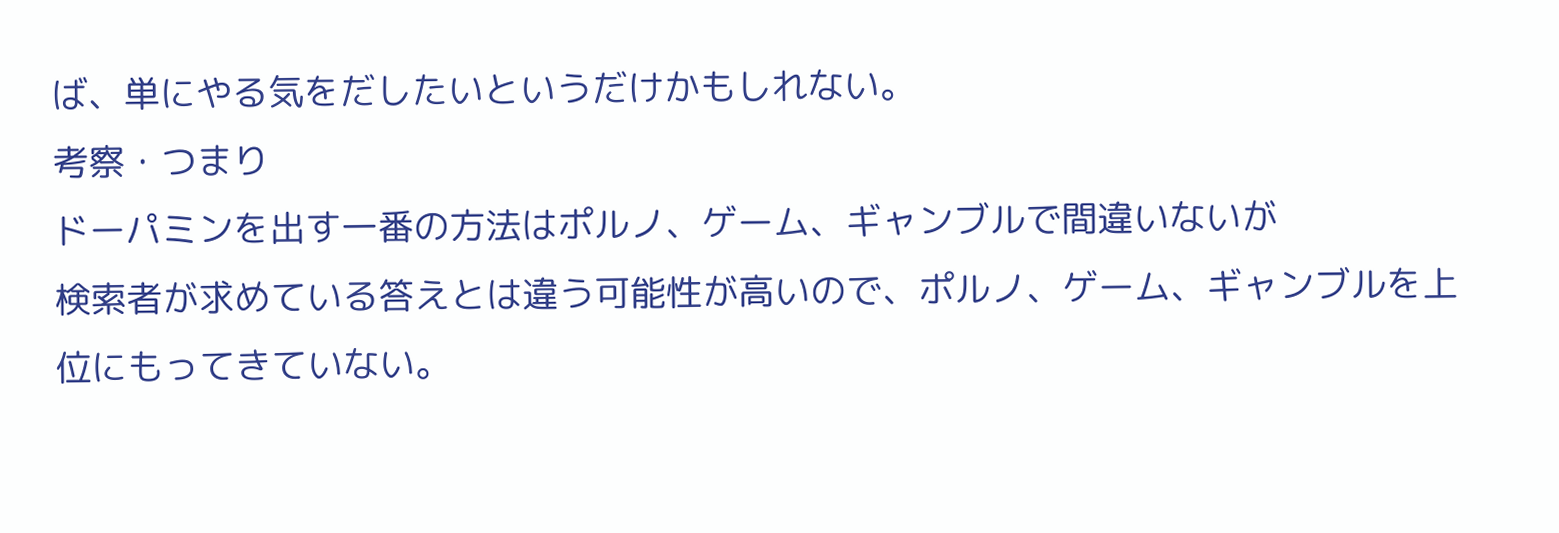ば、単にやる気をだしたいというだけかもしれない。
考察・つまり
ドーパミンを出す一番の方法はポルノ、ゲーム、ギャンブルで間違いないが
検索者が求めている答えとは違う可能性が高いので、ポルノ、ゲーム、ギャンブルを上位にもってきていない。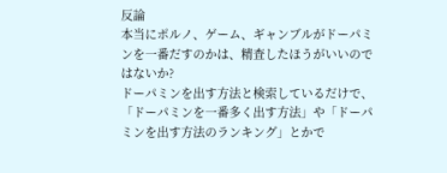反論
本当にポルノ、ゲーム、ギャンブルがドーパミンを一番だすのかは、精査したほうがいいのではないか?
ドーパミンを出す方法と検索しているだけで、「ドーパミンを一番多く出す方法」や「ドーパミンを出す方法のランキング」とかで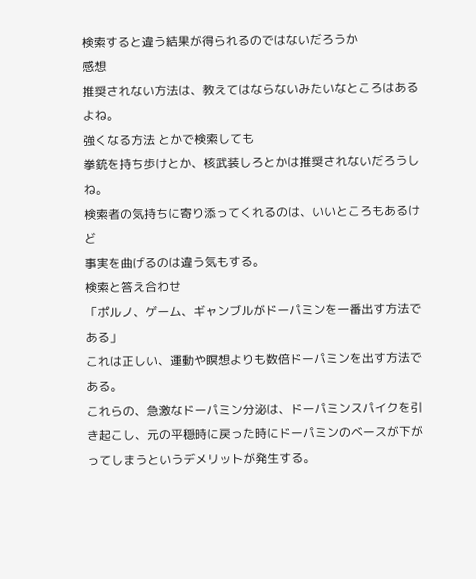検索すると違う結果が得られるのではないだろうか
感想
推奨されない方法は、教えてはならないみたいなところはあるよね。
強くなる方法 とかで検索しても
拳銃を持ち歩けとか、核武装しろとかは推奨されないだろうしね。
検索者の気持ちに寄り添ってくれるのは、いいところもあるけど
事実を曲げるのは違う気もする。
検索と答え合わせ
「ポルノ、ゲーム、ギャンブルがドーパミンを一番出す方法である」
これは正しい、運動や瞑想よりも数倍ドーパミンを出す方法である。
これらの、急激なドーパミン分泌は、ドーパミンスパイクを引き起こし、元の平穏時に戻った時にドーパミンのベースが下がってしまうというデメリットが発生する。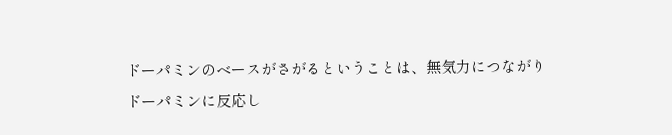ドーパミンのベースがさがるということは、無気力につながり
ドーパミンに反応し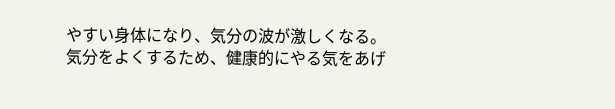やすい身体になり、気分の波が激しくなる。
気分をよくするため、健康的にやる気をあげ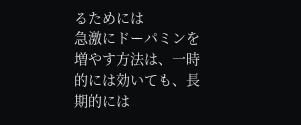るためには
急激にドーパミンを増やす方法は、一時的には効いても、長期的には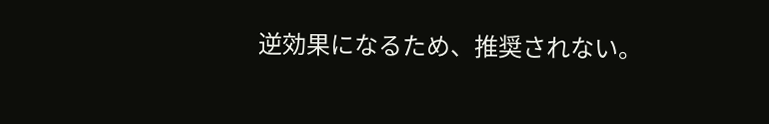逆効果になるため、推奨されない。